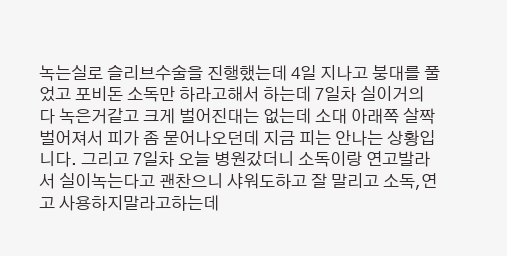녹는실로 슬리브수술을 진행했는데 4일 지나고 붕대를 풀었고 포비돈 소독만 하라고해서 하는데 7일차 실이거의 다 녹은거같고 크게 벌어진대는 없는데 소대 아래쪽 살짝 벌어져서 피가 좀 묻어나오던데 지금 피는 안나는 상황입니다. 그리고 7일차 오늘 병원갔더니 소독이랑 연고발라서 실이녹는다고 괜찬으니 샤워도하고 잘 말리고 소독,연고 사용하지말라고하는데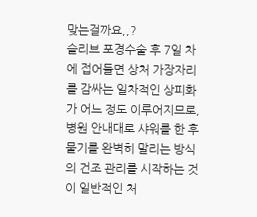맞는걸까요,,?
슬리브 포경수술 후 7일 차에 접어들면 상처 가장자리를 감싸는 일차적인 상피화가 어느 정도 이루어지므로, 병원 안내대로 샤워를 한 후 물기를 완벽히 말리는 방식의 건조 관리를 시작하는 것이 일반적인 처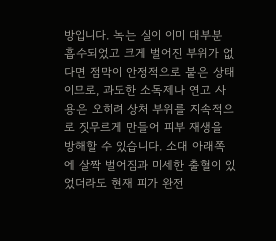방입니다. 녹는 실이 이미 대부분 흡수되었고 크게 벌어진 부위가 없다면 점막이 안정적으로 붙은 상태이므로, 과도한 소독제나 연고 사용은 오히려 상처 부위를 지속적으로 짓무르게 만들어 피부 재생을 방해할 수 있습니다. 소대 아래쪽에 살짝 벌어짐과 미세한 출혈이 있었더라도 현재 피가 완전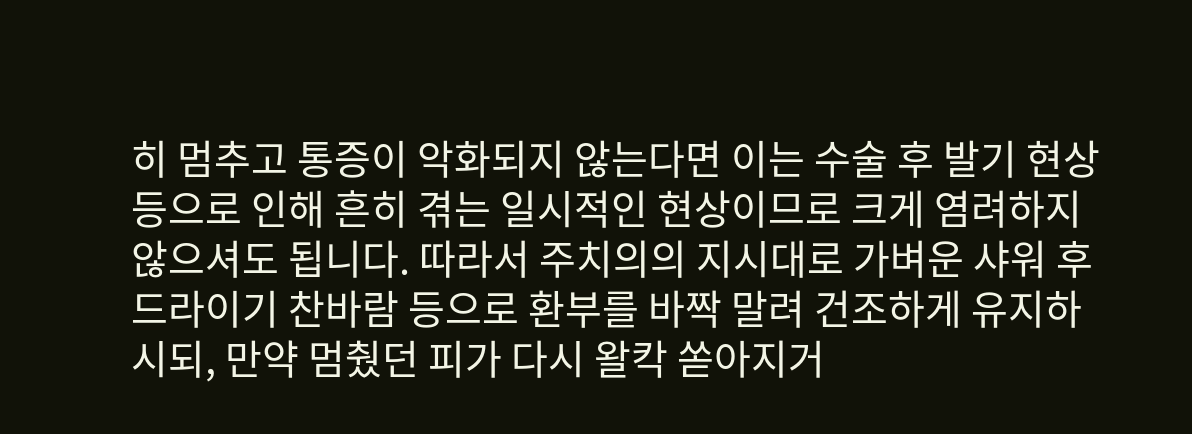히 멈추고 통증이 악화되지 않는다면 이는 수술 후 발기 현상 등으로 인해 흔히 겪는 일시적인 현상이므로 크게 염려하지 않으셔도 됩니다. 따라서 주치의의 지시대로 가벼운 샤워 후 드라이기 찬바람 등으로 환부를 바짝 말려 건조하게 유지하시되, 만약 멈췄던 피가 다시 왈칵 쏟아지거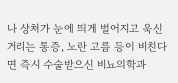나 상처가 눈에 띄게 벌어지고 욱신거리는 통증, 노란 고름 등이 비친다면 즉시 수술받으신 비뇨의학과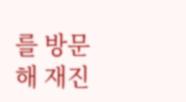를 방문해 재진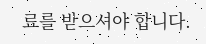료를 받으셔야 합니다.